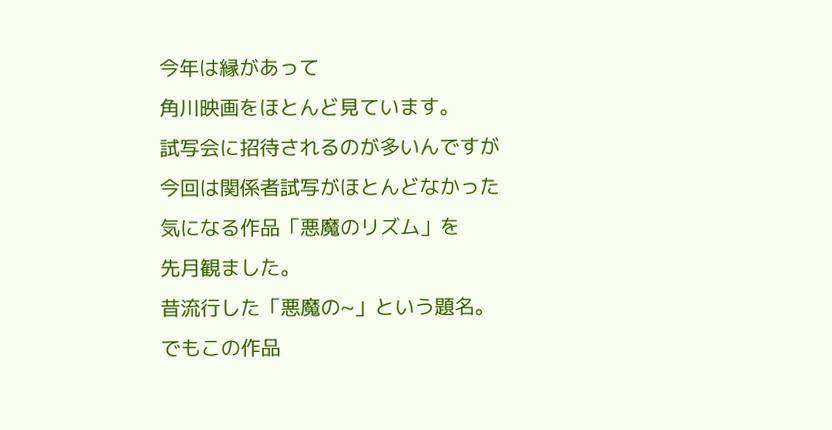今年は縁があって
角川映画をほとんど見ています。
試写会に招待されるのが多いんですが
今回は関係者試写がほとんどなかった
気になる作品「悪魔のリズム」を
先月観ました。
昔流行した「悪魔の~」という題名。
でもこの作品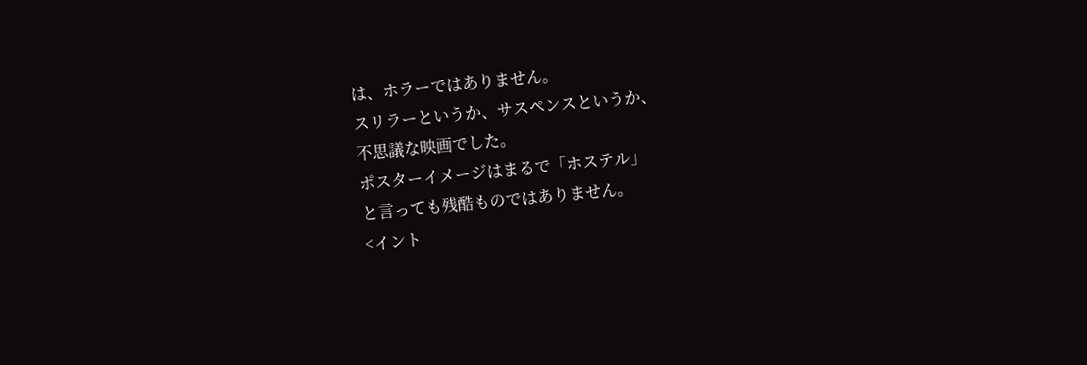は、ホラーではありません。
スリラーというか、サスペンスというか、
不思議な映画でした。
ポスターイメージはまるで「ホステル」
と言っても残酷ものではありません。
<イント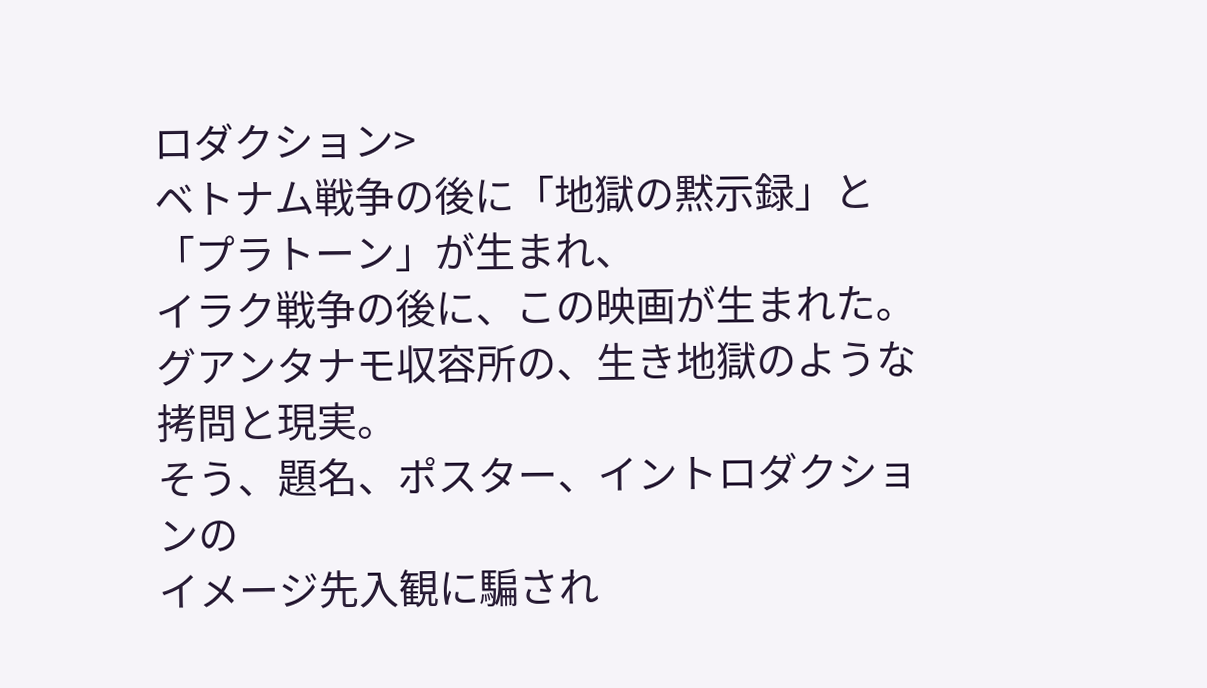ロダクション>
ベトナム戦争の後に「地獄の黙示録」と「プラトーン」が生まれ、
イラク戦争の後に、この映画が生まれた。
グアンタナモ収容所の、生き地獄のような拷問と現実。
そう、題名、ポスター、イントロダクションの
イメージ先入観に騙され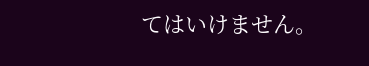てはいけません。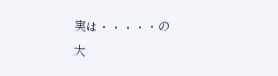実は・・・・・の
大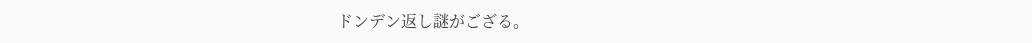ドンデン返し謎がござる。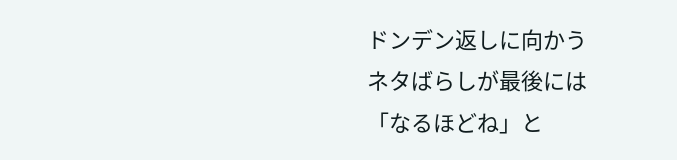ドンデン返しに向かう
ネタばらしが最後には
「なるほどね」と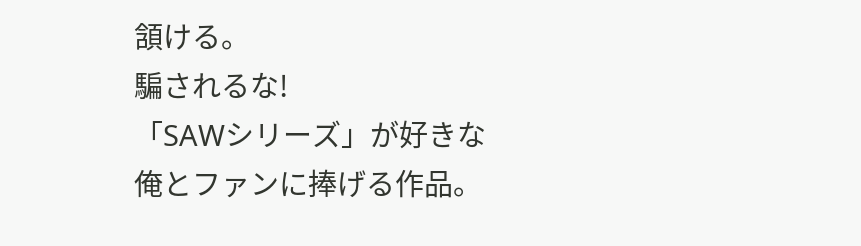頷ける。
騙されるな!
「SAWシリーズ」が好きな
俺とファンに捧げる作品。